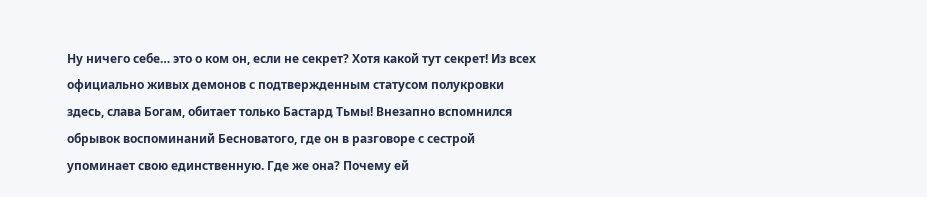Ну ничего себе… это о ком он, если не секрет? Хотя какой тут секрет! Из всех официально живых демонов с подтвержденным статусом полукровки здесь, слава Богам, обитает только Бастард Тьмы! Внезапно вспомнился обрывок воспоминаний Бесноватого, где он в разговоре с сестрой упоминает свою единственную. Где же она? Почему ей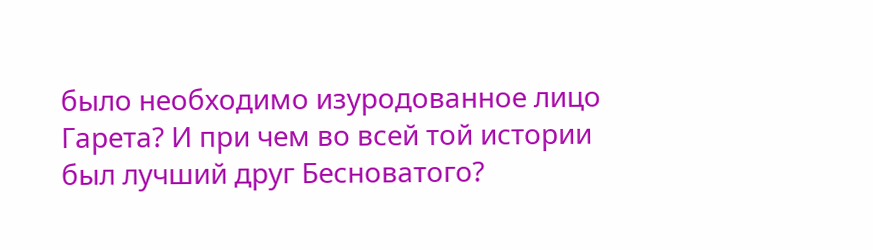было необходимо изуродованное лицо Гарета? И при чем во всей той истории был лучший друг Бесноватого?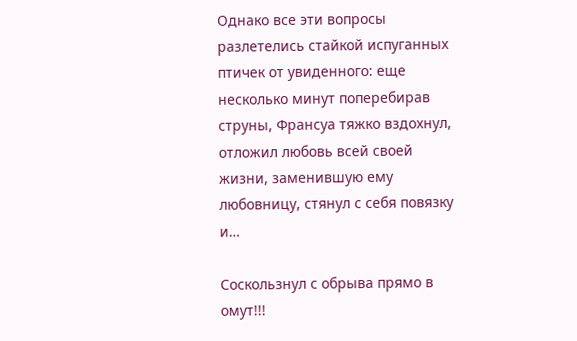Однако все эти вопросы разлетелись стайкой испуганных птичек от увиденного: еще несколько минут поперебирав струны, Франсуа тяжко вздохнул, отложил любовь всей своей жизни, заменившую ему любовницу, стянул с себя повязку и…

Соскользнул с обрыва прямо в омут!!!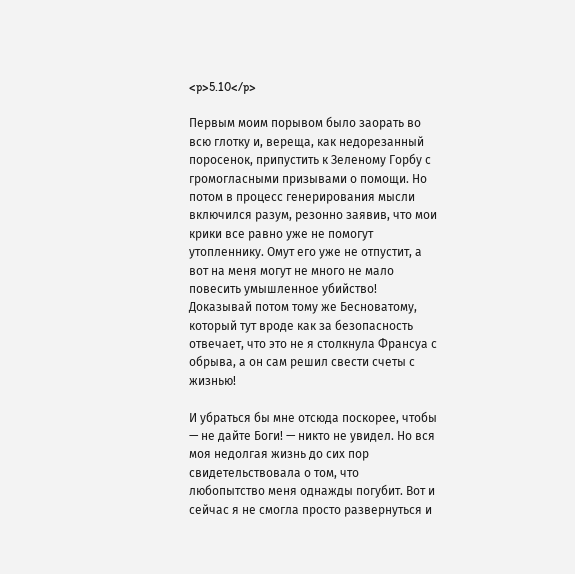<p>5.10</p>

Первым моим порывом было заорать во всю глотку и, вереща, как недорезанный поросенок, припустить к Зеленому Горбу с громогласными призывами о помощи. Но потом в процесс генерирования мысли включился разум, резонно заявив, что мои крики все равно уже не помогут утопленнику. Омут его уже не отпустит, а вот на меня могут не много не мало повесить умышленное убийство! Доказывай потом тому же Бесноватому, который тут вроде как за безопасность отвечает, что это не я столкнула Франсуа с обрыва, а он сам решил свести счеты с жизнью!

И убраться бы мне отсюда поскорее, чтобы — не дайте Боги! — никто не увидел. Но вся моя недолгая жизнь до сих пор свидетельствовала о том, что любопытство меня однажды погубит. Вот и сейчас я не смогла просто развернуться и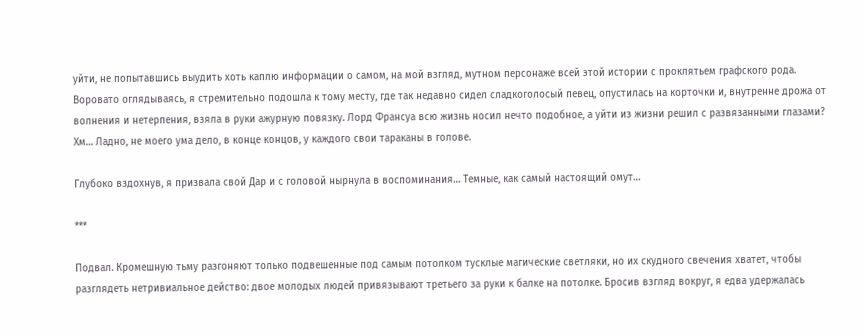уйти, не попытавшись выудить хоть каплю информации о самом, на мой взгляд, мутном персонаже всей этой истории с проклятьем графского рода. Воровато оглядываясь, я стремительно подошла к тому месту, где так недавно сидел сладкоголосый певец, опустилась на корточки и, внутренне дрожа от волнения и нетерпения, взяла в руки ажурную повязку. Лорд Франсуа всю жизнь носил нечто подобное, а уйти из жизни решил с развязанными глазами? Хм… Ладно, не моего ума дело, в конце концов, у каждого свои тараканы в голове.

Глубоко вздохнув, я призвала свой Дар и с головой нырнула в воспоминания… Темные, как самый настоящий омут…

***

Подвал. Кромешную тьму разгоняют только подвешенные под самым потолком тусклые магические светляки, но их скудного свечения хватет, чтобы разглядеть нетривиальное действо: двое молодых людей привязывают третьего за руки к балке на потолке. Бросив взгляд вокруг, я едва удержалась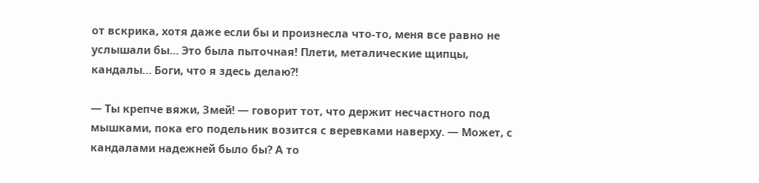от вскрика, хотя даже если бы и произнесла что-то, меня все равно не услышали бы… Это была пыточная! Плети, металические щипцы, кандалы… Боги, что я здесь делаю?!

— Ты крепче вяжи, Змей! — говорит тот, что держит несчастного под мышками, пока его подельник возится с веревками наверху. — Может, с кандалами надежней было бы? А то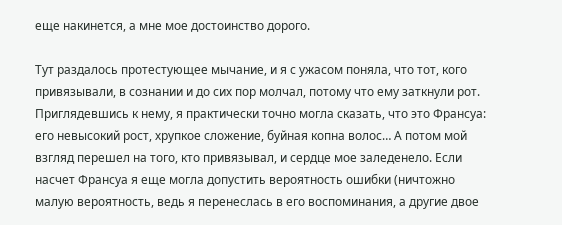еще накинется, а мне мое достоинство дорого.

Тут раздалось протестующее мычание, и я с ужасом поняла, что тот, кого привязывали, в сознании и до сих пор молчал, потому что ему заткнули рот. Приглядевшись к нему, я практически точно могла сказать, что это Франсуа: его невысокий рост, хрупкое сложение, буйная копна волос… А потом мой взгляд перешел на того, кто привязывал, и сердце мое заледенело. Если насчет Франсуа я еще могла допустить вероятность ошибки (ничтожно малую вероятность, ведь я перенеслась в его воспоминания, а другие двое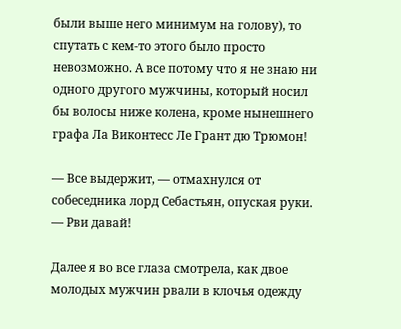были выше него минимум на голову), то спутать с кем-то этого было просто невозможно. А все потому что я не знаю ни одного другого мужчины, который носил бы волосы ниже колена, кроме нынешнего графа Ла Виконтесс Ле Грант дю Трюмон!

— Все выдержит, — отмахнулся от собеседника лорд Себастьян, опуская руки. — Рви давай!

Далее я во все глаза смотрела, как двое молодых мужчин рвали в клочья одежду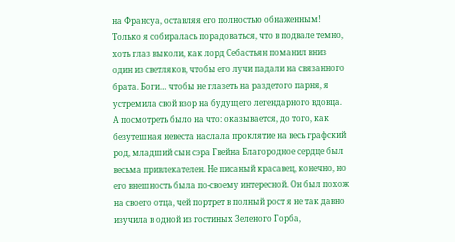на Франсуа, оставляя его полностью обнаженным! Только я собиралась порадоваться, что в подвале темно, хоть глаз выколи, как лорд Себастьян поманил вниз один из светляков, чтобы его лучи падали на связанного брата. Боги… чтобы не глазеть на раздетого парня, я устремила свой взор на будущего легендарного вдовца. А посмотреть было на что: оказывается, до того, как безутешная невеста наслала проклятие на весь графский род, младший сын сэра Гвейна Благородное сердце был весьма привлекателен. Не писаный красавец, конечно, но его внешность была по-своему интересной. Он был похож на своего отца, чей портрет в полный рост я не так давно изучила в одной из гостиных Зеленого Горба,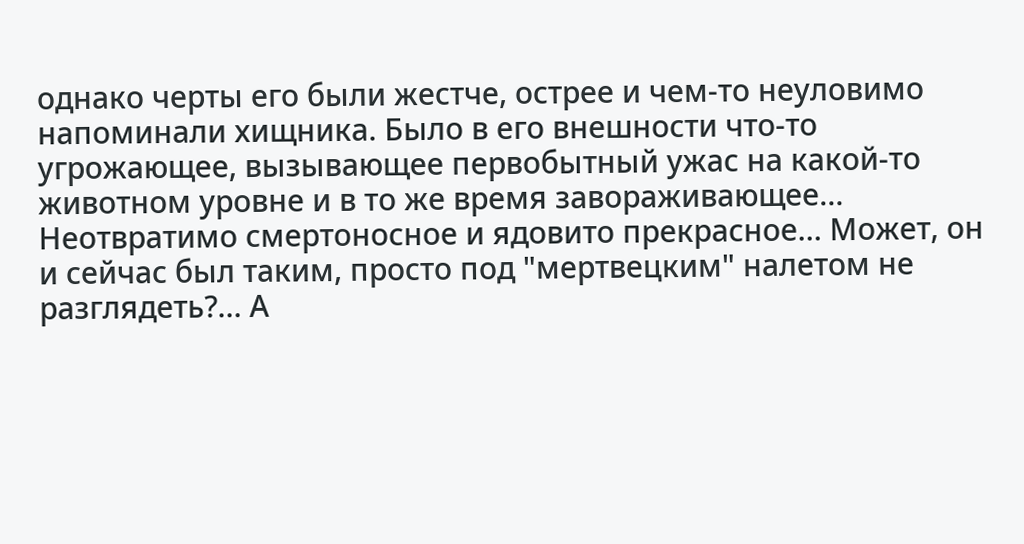однако черты его были жестче, острее и чем-то неуловимо напоминали хищника. Было в его внешности что-то угрожающее, вызывающее первобытный ужас на какой-то животном уровне и в то же время завораживающее… Неотвратимо смертоносное и ядовито прекрасное… Может, он и сейчас был таким, просто под "мертвецким" налетом не разглядеть?… А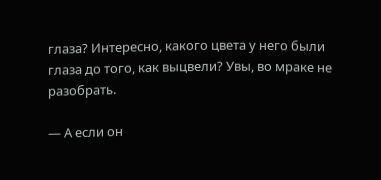глаза? Интересно, какого цвета у него были глаза до того, как выцвели? Увы, во мраке не разобрать.

— А если он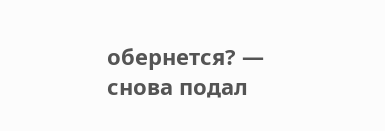обернется? — снова подал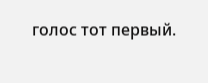голос тот первый.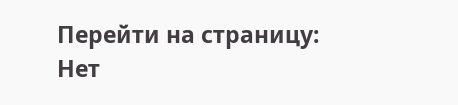Перейти на страницу:
Нет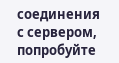соединения с сервером, попробуйте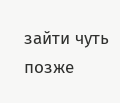зайти чуть позже